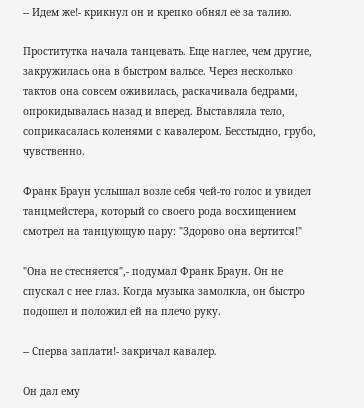-- Идем же!- крикнул он и крепко обнял ее за талию.

Проститутка начала танцевать. Еще наглее, чем другие, закружилась она в быстром вальсе. Через несколько тактов она совсем оживилась, раскачивала бедрами, опрокидывалась назад и вперед. Выставляла тело, соприкасалась коленями с кавалером. Бесстыдно, грубо, чувственно.

Франк Браун услышал возле себя чей-то голос и увидел танцмейстера, который со своего рода восхищением смотрел на танцующую пару: "Здорово она вертится!"

"Она не стесняется",- подумал Франк Браун. Он не спускал с нее глаз. Когда музыка замолкла, он быстро подошел и положил ей на плечо руку.

-- Сперва заплати!- закричал кавалер.

Он дал ему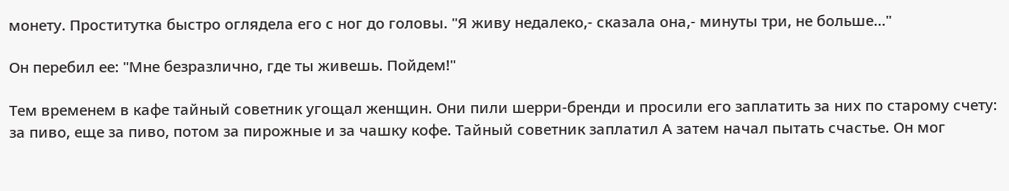монету. Проститутка быстро оглядела его с ног до головы. "Я живу недалеко,- сказала она,- минуты три, не больше..."

Он перебил ее: "Мне безразлично, где ты живешь. Пойдем!"

Тем временем в кафе тайный советник угощал женщин. Они пили шерри-бренди и просили его заплатить за них по старому счету: за пиво, еще за пиво, потом за пирожные и за чашку кофе. Тайный советник заплатил А затем начал пытать счастье. Он мог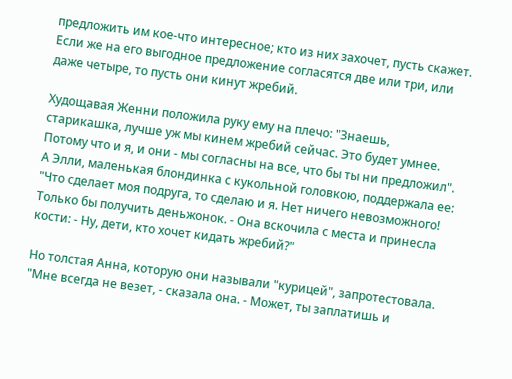предложить им кое-что интересное; кто из них захочет, пусть скажет. Если же на его выгодное предложение согласятся две или три, или даже четыре, то пусть они кинут жребий.

Худощавая Женни положила руку ему на плечо: "Знаешь, старикашка, лучше уж мы кинем жребий сейчас. Это будет умнее. Потому что и я, и они - мы согласны на все, что бы ты ни предложил". А Элли, маленькая блондинка с кукольной головкою, поддержала ее: "Что сделает моя подруга, то сделаю и я. Нет ничего невозможного! Только бы получить деньжонок. - Она вскочила с места и принесла кости: - Ну, дети, кто хочет кидать жребий?"

Но толстая Анна, которую они называли "курицей", запротестовала. "Мне всегда не везет, - сказала она. - Может, ты заплатишь и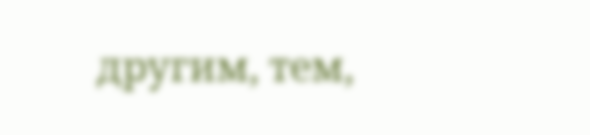другим, тем,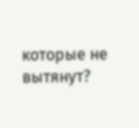которые не вытянут?